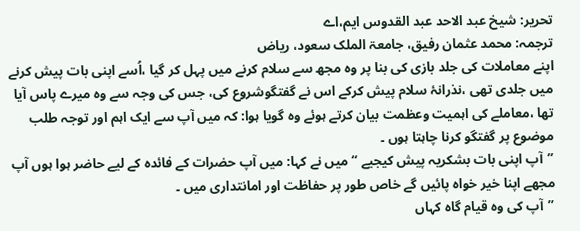تحریر: شیخ عبد الاحد عبد القدوس ایم،اے
ترجمہ: محمد عثمان رفیق، جامعۃ الملک سعود، ریاض
اپنے معاملات کی جلد بازی کی بنا پر وہ مجھ سے سلام کرنے میں پہل کر گیا ،اُسے اپنی بات پیش کرنے میں جلدی تھی ،نذرانۂ سلام پیش کرکے اس نے گفتگوشروع کی، جس کی وجہ سے وہ میرے پاس آیا تھا ،معاملے کی اہمیت وعظمت بیان کرتے ہوئے وہ گویا ہوا: کہ میں آپ سے ایک اہم اور توجہ طلب موضوع پر گفتگو کرنا چاہتا ہوں ۔
’’آپ اپنی بات بشکریہ پیش کیجیے ‘‘ میں نے کہا: میں آپ حضرات کے فائدہ کے لیے حاضر ہوا ہوں آپ مجھے اپنا خیر خواہ پائیں گے خاص طور پر حفاظت اور امانتداری میں ۔
’’آپ کی وہ قیام گاہ کہاں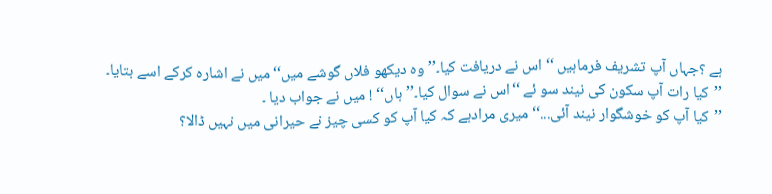ہے ؟جہاں آپ تشریف فرماہیں ‘‘ اس نے دریافت کیا۔’’ وہ دیکھو فلاں گوشے میں‘‘میں نے اشارہ کرکے اسے بتایا۔
’’کیا رات آپ سکون کی نیند سو ئے ‘‘اس نے سوال کیا۔’’ہاں‘‘ ! میں نے جواب دیا ۔
’’کیا آپ کو خوشگوار نیند آئی...‘‘ میری مرادہے کہ کیا آپ کو کسی چیز نے حیرانی میں نہیں ڈالا؟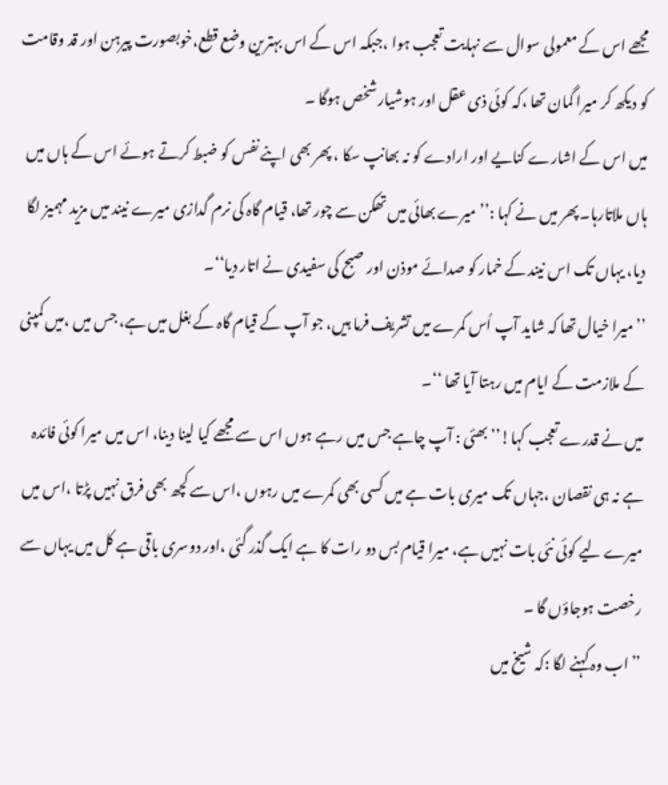مجھے اس کے معمولی سوال سے نہایت تعجب ہوا ،جبکہ اس کے اس بہترین وضع قطع،خوبصورت پیرہن اور قد وقامت کو دیکھ کر میرا گمان تھا ،کہ کوئی ذی عقل اور ہوشیار شخص ہوگا ۔
میں اس کے اشارے کنایے اور ارادے کو نہ بھانپ سکا ، پھر بھی اپنے نفس کو ضبط کرتے ہوئے اس کے ہاں میں ہاں ملاتارہا۔ پھر میں نے کہا :’’میرے بھائی میں تھکن سے چور تھا، قیام گاہ کی نرم گدازی میرے نیند میں مزید مہمیز لگا دیا، یہاں تک اس نیند کے خمار کو صدائے موذن اور صبح کی سفیدی نے اتار دیا‘‘۔
’’میرا خیال تھا کہ شاید آپ اُس کمرے میں تشریف فرما ہیں، جو آپ کے قیام گاہ کے بغل میں ہے، جس میں ،میں کمپنی کے ملازمت کے ایام میں رہتا آیا تھا ‘‘۔
میں نے قدرے تعجب کہا!’’ بھئی : آپ چاہے جس میں رہے ہوں اس سے مجھے کیا لینا دینا، اس میں میرا کوئی فائدہ ہے نہ ہی نقصان ،جہاں تک میری بات ہے میں کسی بھی کمرے میں رہوں ،اس سے کچھ بھی فرق نہیں پڑتا ،اس میں میرے لیے کوئی نئی بات نہیں ہے، میرا قیام بس دو رات کا ہے ایک گذر گئی ،اور دوسری باقی ہے کل میں یہاں سے رخصت ہوجاؤں گا ۔
’’اب وہ کہنے لگا :کہ شیخ میں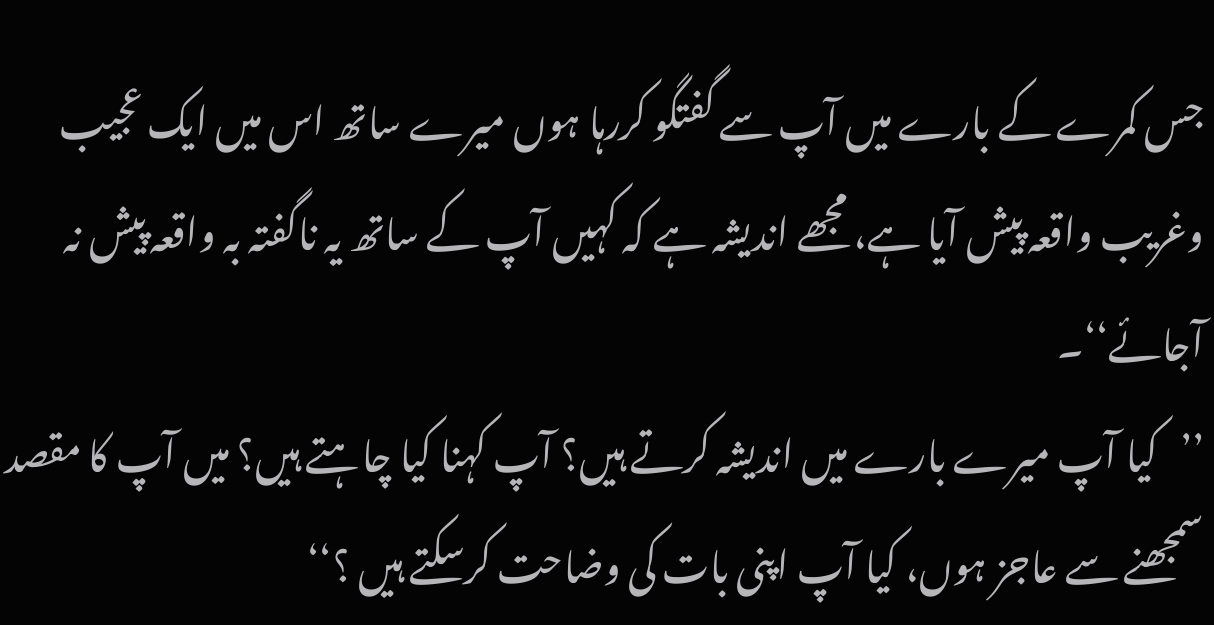جس کمرے کے بارے میں آپ سے گفتگو کررہا ہوں میرے ساتھ اس میں ایک عجیب وغریب واقعہ پیش آیا ہے، مجھے اندیشہ ہے کہ کہیں آپ کے ساتھ یہ ناگفتہ بہ واقعہ پیش نہ آجائے‘‘۔
’’کیا آپ میرے بارے میں اندیشہ کرتے ہیں؟ آپ کہنا کیا چاہتے ہیں؟ میں آپ کا مقصد سمجھنے سے عاجز ہوں، کیا آپ اپنی بات کی وضاحت کرسکتے ہیں ؟‘‘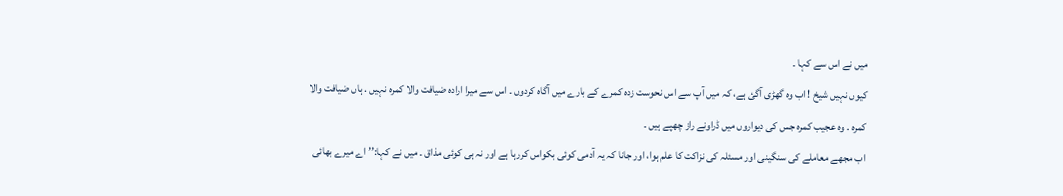میں نے اس سے کہا ۔
کیوں نہیں شیخ ! اب وہ گھڑی آگئ ہے، کہ میں آپ سے اس نحوست زدہ کمرے کے بارے میں آگاہ کردوں ۔ اس سے میرا ارادہ ضیافت والا کمرہ نہیں . ہاں ضیافت والا کمرہ . وہ عجیب کمرہ جس کی دیواروں میں ڈراونے راز چھپے ہیں ۔
اب مجھے معاملے کی سنگینی اور مسئلہ کی نزاکت کا علم ہوا، اور جانا کہ یہ آدمی کوئی بکواس کررہا ہے اور نہ ہی کوئی مذاق ۔ میں نے کہا:’’ اے میرے بھائی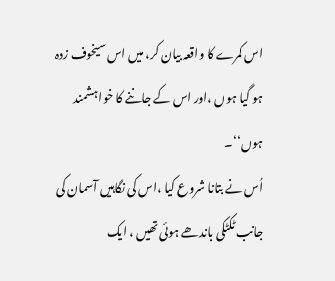اس کمرے کا واقعہ بیان کر، میں اس سیخوف زدہ ہو گیا ہوں ،اور اس کے جاننے کا خواہشمند ہوں‘‘۔
اُس نے بتانا شروع کیا ،اس کی نگاہیں آسمان کی جانب ٹکٹکی باندھے ہوئی تھیں ، ایک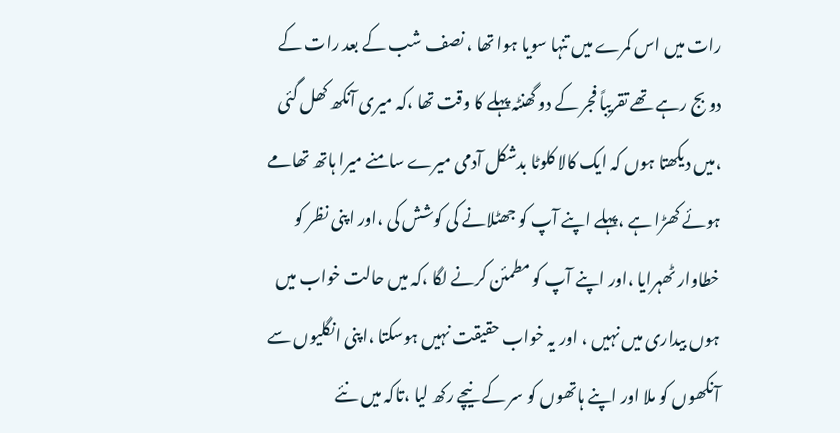رات میں اس کمرے میں تنہا سویا ہوا تھا ، نصف شب کے بعد رات کے دو بج رہے تھے تقریباً فجر کے دو گھنٹہ پہلے کا وقت تھا ،کہ میری آنکھ کھل گئی ،میں دیکھتا ہوں کہ ایک کالا کلوٹا بدشکل آدمی میرے سامنے میرا ہاتھ تھامے ہوئے کھڑا ہے ،پہلے اپنے آپ کو جھٹلانے کی کوشش کی ،اور اپنی نظر کو خطاوار ٹھہرایا ،اور اپنے آپ کو مطمئن کرنے لگا ،کہ میں حالت خواب میں ہوں بیداری میں نہیں ، اور یہ خواب حقیقت نہیں ہوسکتا ،اپنی انگلیوں سے آنکھوں کو ملا اور اپنے ہاتھوں کو سر کے نیچے رکھ لیا ،تاکہ میں نئے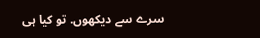سرے سے دیکھوں. تو کیا ہی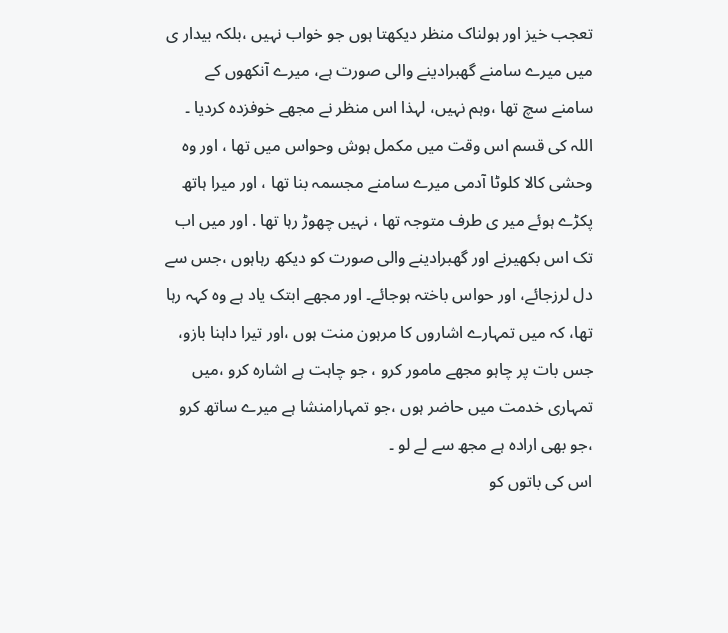تعجب خیز اور ہولناک منظر دیکھتا ہوں جو خواب نہیں ،بلکہ بیدار ی میں میرے سامنے گھبرادینے والی صورت ہے، میرے آنکھوں کے سامنے سچ تھا ،وہم نہیں، لہذا اس منظر نے مجھے خوفزدہ کردیا ۔
اللہ کی قسم اس وقت میں مکمل ہوش وحواس میں تھا ، اور وہ وحشی کالا کلوٹا آدمی میرے سامنے مجسمہ بنا تھا ، اور میرا ہاتھ پکڑے ہوئے میر ی طرف متوجہ تھا ، نہیں چھوڑ رہا تھا . اور میں اب تک اس بکھیرنے اور گھبرادینے والی صورت کو دیکھ رہاہوں ،جس سے دل لرزجائے، اور حواس باختہ ہوجائے۔ اور مجھے ابتک یاد ہے وہ کہہ رہا تھا، کہ میں تمہارے اشاروں کا مرہون منت ہوں ،اور تیرا داہنا بازو، جس بات پر چاہو مجھے مامور کرو ، جو چاہت ہے اشارہ کرو ،میں تمہاری خدمت میں حاضر ہوں ،جو تمہارامنشا ہے میرے ساتھ کرو ،جو بھی ارادہ ہے مجھ سے لے لو ۔
اس کی باتوں کو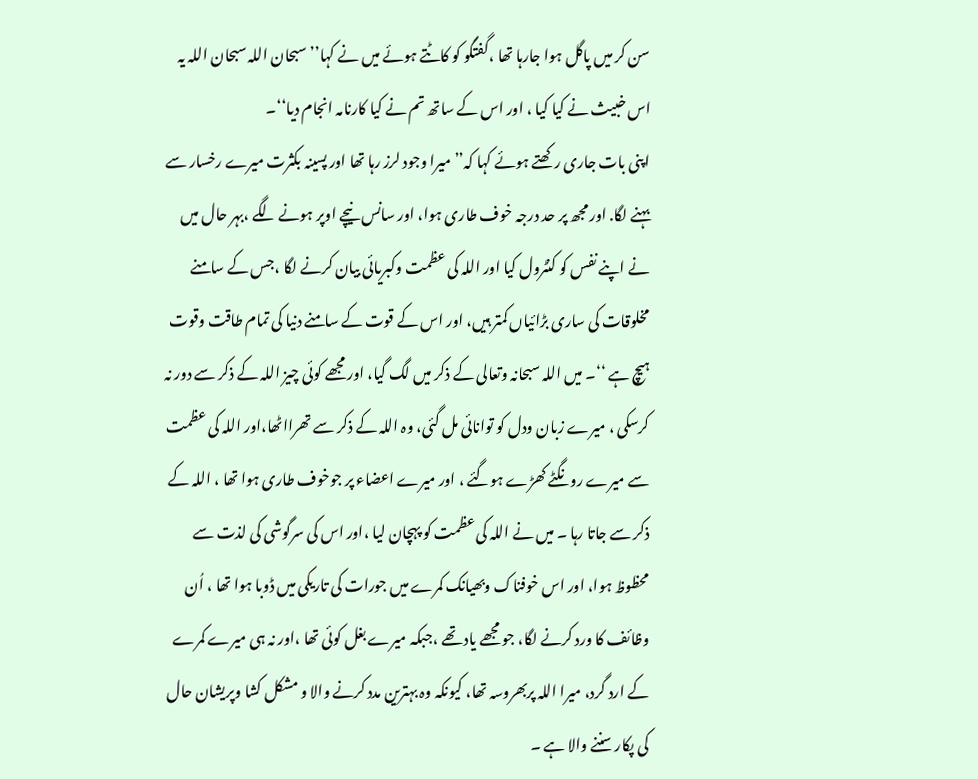سن کر میں پاگل ہوا جارہا تھا ،گفتگو کو کاٹتے ہوئے میں نے کہا’’ سبحان اللہ سبحان اللہ یہ اس خبیث نے کیا کیا ، اور اس کے ساتھ تم نے کیا کارنامہ انجام دیا‘‘۔
اپنی بات جاری رکھتے ہوئے کہا کہ’’ میرا وجود لرز رہا تھا اور پسینہ بکثرت میرے رخسار سے بہنے لگا. اور مجھ پر حد درجہ خوف طاری ہوا، اور سانس نیچے اوپر ہونے لگے ،بہر حال میں نے اپنے نفس کو کنٹرول کیا اور اللہ کی عظمت وکبریائی بیان کرنے لگا ،جس کے سامنے مخلوقات کی ساری بڑائیاں کمتر ہیں، اور اس کے قوت کے سامنے دنیا کی تمام طاقت وقوت ہیچ ہے ‘‘۔ میں اللہ سبحانہ وتعالی کے ذکر میں لگ گیا، اور مجھے کوئی چیز اللہ کے ذکر سے دور نہ کرسکی ، میرے زبان ودل کو توانائی مل گئی، وہ اللہ کے ذکر سے تھرااٹھا،اور اللہ کی عظمت سے میرے رونگٹے کھڑے ہوگئے ، اور میرے اعضاء پر جوخوف طاری ہوا تھا ، اللہ کے ذکر سے جاتا رہا ۔ میں نے اللہ کی عظمت کو پہچان لیا ،اور اس کی سرگوشی کی لذت سے محظوظ ہوا، اور اس خوفناک وبھیانک کمرے میں جورات کی تاریکی میں ڈوبا ہوا تھا ، اُن وظائف کا ورد کرنے لگا، جو مجھے یاد تھے ،جبکہ میرے بغل کوئی تھا ،اور نہ ہی میرے کمرے کے ارد گرد، میرا اللہ پربھروسہ تھا، کیونکہ وہ بہترین مدد کرنے والا و مشکل کشا وپریشان حال کی پکار سننے والا ہے ۔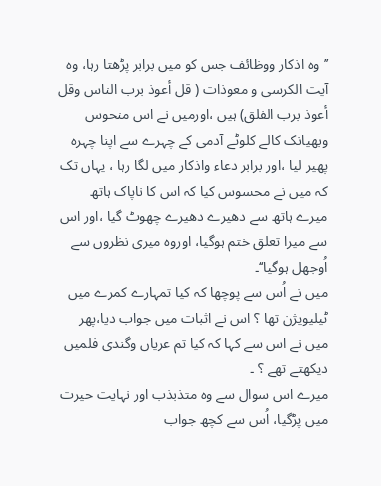’’وہ اذکار ووظائف جس کو میں برابر پڑھتا رہا، وہ آیت الکرسی و معوذات ( قل أعوذ برب الناس وقل أعوذ برب الفلق) ہیں ،اورمیں نے اس منحوس وبھیانک کالے کلوٹے آدمی کے چہرے سے اپنا چہرہ پھیر لیا ،اور برابر دعاء واذکار میں لگا رہا ، یہاں تک کہ میں نے محسوس کیا کہ اس کا ناپاک ہاتھ میرے ہاتھ سے دھیرے دھیرے چھوٹ گیا ،اور اس سے میرا تعلق ختم ہوگیا، اوروہ میری نظروں سے اُوجھل ہوگیا‘‘۔
میں نے اُس سے پوچھا کہ کیا تمہارے کمرے میں ٹیلیویژن تھا ؟ اس نے اثبات میں جواب دیا،پھر میں نے اس سے کہا کہ کیا تم عریاں وگندی فلمیں دیکھتے تھے ؟ ۔
میرے اس سوال سے وہ متذبذب اور نہایت حیرت میں پڑگیا، اُس سے کچھ جواب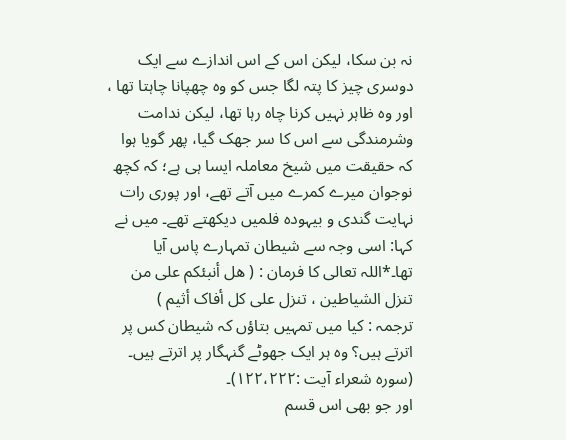نہ بن سکا، لیکن اس کے اس اندازے سے ایک دوسری چیز کا پتہ لگا جس کو وہ چھپانا چاہتا تھا ، اور وہ ظاہر نہیں کرنا چاہ رہا تھا، لیکن ندامت وشرمندگی سے اس کا سر جھک گیا، پھر گویا ہوا کہ حقیقت میں شیخ معاملہ ایسا ہی ہے؛ کہ کچھ نوجوان میرے کمرے میں آتے تھے، اور پوری رات نہایت گندی و بیہودہ فلمیں دیکھتے تھے۔ میں نے کہا: اسی وجہ سے شیطان تمہارے پاس آیا تھا۔*اللہ تعالی کا فرمان : ( ھل أنبئکم علی من تنزل الشیاطین ، تنزل علی کل أفاک أثیم )
ترجمہ : کیا میں تمہیں بتاؤں کہ شیطان کس پر اترتے ہیں؟ وہ ہر ایک جھوٹے گنہگار پر اترتے ہیں۔ (سورہ شعراء آیت :۱۲۲،۲۲۲)۔
اور جو بھی اس قسم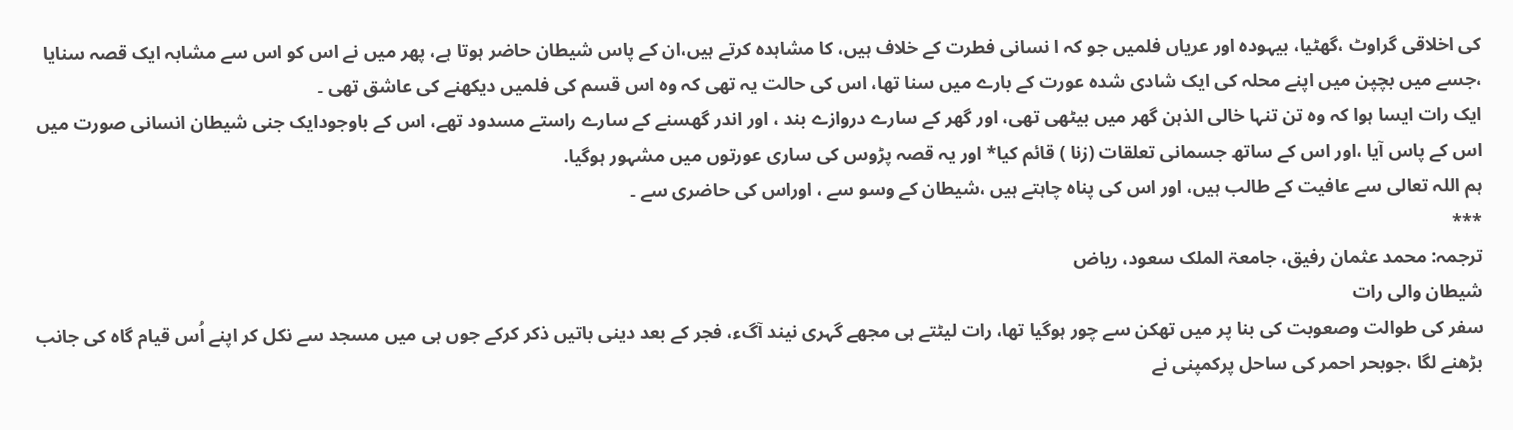کی اخلاقی گراوٹ ،گھٹیا، بیہودہ اور عریاں فلمیں جو کہ ا نسانی فطرت کے خلاف ہیں، کا مشاہدہ کرتے ہیں،ان کے پاس شیطان حاضر ہوتا ہے، پھر میں نے اس کو اس سے مشابہ ایک قصہ سنایا ،جسے میں بچپن میں اپنے محلہ کی ایک شادی شدہ عورت کے بارے میں سنا تھا، اس کی حالت یہ تھی کہ وہ اس قسم کی فلمیں دیکھنے کی عاشق تھی ۔
ایک رات ایسا ہوا کہ وہ تن تنہا خالی الذہن گھر میں بیٹھی تھی، اور گھر کے سارے دروازے بند ، اور اندر گھسنے کے سارے راستے مسدود تھے، اس کے باوجودایک جنی شیطان انسانی صورت میں اس کے پاس آیا ،اور اس کے ساتھ جسمانی تعلقات (زنا ) قائم کیا* اور یہ قصہ پڑوس کی ساری عورتوں میں مشہور ہوگیا.
ہم اللہ تعالی سے عافیت کے طالب ہیں، اور اس کی پناہ چاہتے ہیں ،شیطان کے وسو سے ، اوراس کی حاضری سے ۔
***
ترجمہ: محمد عثمان رفیق، جامعۃ الملک سعود، ریاض
شیطان والی رات
سفر کی طوالت وصعوبت کی بنا پر میں تھکن سے چور ہوگیا تھا، رات لیٹتے ہی مجھے گہری نیند آگء، فجر کے بعد دینی باتیں ذکر کرکے جوں ہی میں مسجد سے نکل کر اپنے اُس قیام گاہ کی جانب بڑھنے لگا ،جوبحر احمر کی ساحل پرکمپنی نے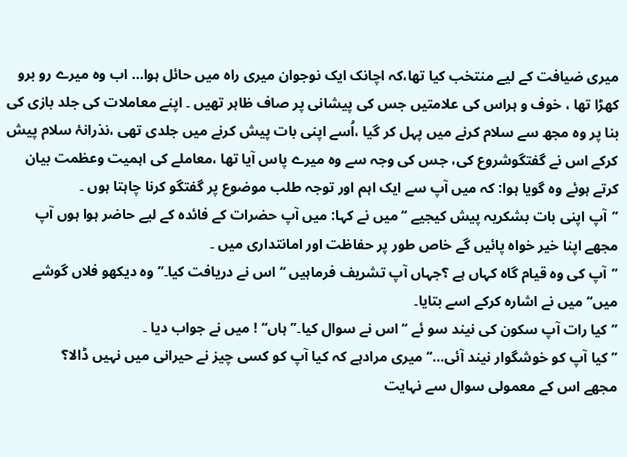میری ضیافت کے لیے منتخب کیا تھا،کہ اچانک ایک نوجوان میری راہ میں حائل ہوا... اب وہ میرے رو برو کھڑا تھا ، خوف و ہراس کی علامتیں جس کی پیشانی پر صاف ظاہر تھیں ۔ اپنے معاملات کی جلد بازی کی بنا پر وہ مجھ سے سلام کرنے میں پہل کر گیا ،اُسے اپنی بات پیش کرنے میں جلدی تھی ،نذرانۂ سلام پیش کرکے اس نے گفتگوشروع کی، جس کی وجہ سے وہ میرے پاس آیا تھا ،معاملے کی اہمیت وعظمت بیان کرتے ہوئے وہ گویا ہوا: کہ میں آپ سے ایک اہم اور توجہ طلب موضوع پر گفتگو کرنا چاہتا ہوں ۔
’’آپ اپنی بات بشکریہ پیش کیجیے ‘‘ میں نے کہا: میں آپ حضرات کے فائدہ کے لیے حاضر ہوا ہوں آپ مجھے اپنا خیر خواہ پائیں گے خاص طور پر حفاظت اور امانتداری میں ۔
’’آپ کی وہ قیام گاہ کہاں ہے ؟جہاں آپ تشریف فرماہیں ‘‘ اس نے دریافت کیا۔’’ وہ دیکھو فلاں گوشے میں‘‘میں نے اشارہ کرکے اسے بتایا۔
’’کیا رات آپ سکون کی نیند سو ئے ‘‘اس نے سوال کیا۔’’ہاں‘‘ ! میں نے جواب دیا ۔
’’کیا آپ کو خوشگوار نیند آئی...‘‘ میری مرادہے کہ کیا آپ کو کسی چیز نے حیرانی میں نہیں ڈالا؟
مجھے اس کے معمولی سوال سے نہایت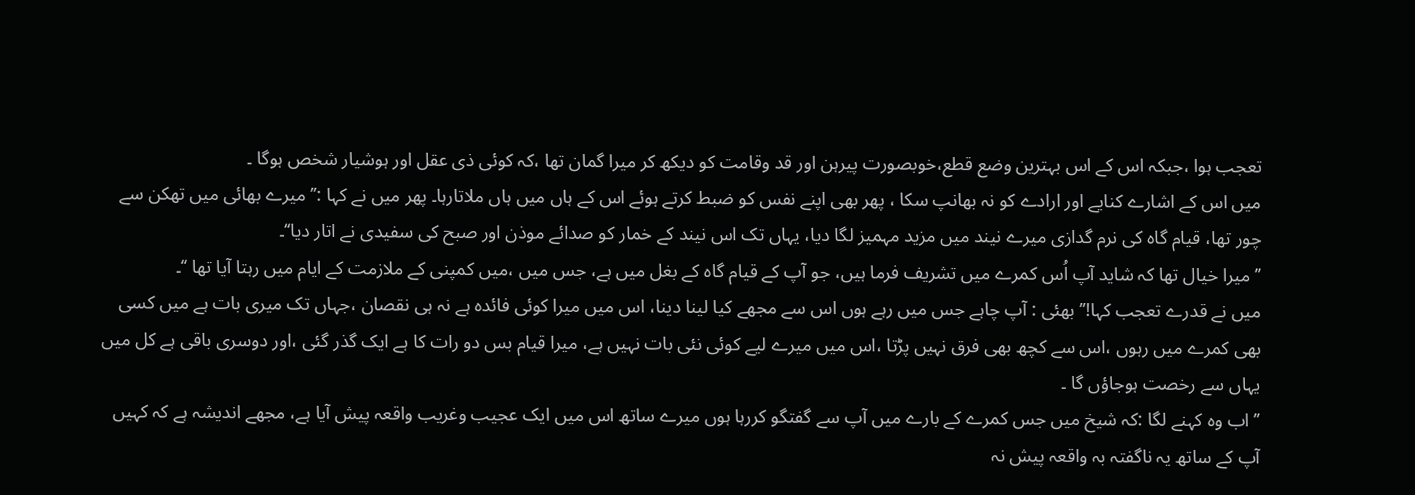تعجب ہوا ،جبکہ اس کے اس بہترین وضع قطع،خوبصورت پیرہن اور قد وقامت کو دیکھ کر میرا گمان تھا ،کہ کوئی ذی عقل اور ہوشیار شخص ہوگا ۔
میں اس کے اشارے کنایے اور ارادے کو نہ بھانپ سکا ، پھر بھی اپنے نفس کو ضبط کرتے ہوئے اس کے ہاں میں ہاں ملاتارہا۔ پھر میں نے کہا :’’میرے بھائی میں تھکن سے چور تھا، قیام گاہ کی نرم گدازی میرے نیند میں مزید مہمیز لگا دیا، یہاں تک اس نیند کے خمار کو صدائے موذن اور صبح کی سفیدی نے اتار دیا‘‘۔
’’میرا خیال تھا کہ شاید آپ اُس کمرے میں تشریف فرما ہیں، جو آپ کے قیام گاہ کے بغل میں ہے، جس میں ،میں کمپنی کے ملازمت کے ایام میں رہتا آیا تھا ‘‘۔
میں نے قدرے تعجب کہا!’’ بھئی : آپ چاہے جس میں رہے ہوں اس سے مجھے کیا لینا دینا، اس میں میرا کوئی فائدہ ہے نہ ہی نقصان ،جہاں تک میری بات ہے میں کسی بھی کمرے میں رہوں ،اس سے کچھ بھی فرق نہیں پڑتا ،اس میں میرے لیے کوئی نئی بات نہیں ہے، میرا قیام بس دو رات کا ہے ایک گذر گئی ،اور دوسری باقی ہے کل میں یہاں سے رخصت ہوجاؤں گا ۔
’’اب وہ کہنے لگا :کہ شیخ میں جس کمرے کے بارے میں آپ سے گفتگو کررہا ہوں میرے ساتھ اس میں ایک عجیب وغریب واقعہ پیش آیا ہے، مجھے اندیشہ ہے کہ کہیں آپ کے ساتھ یہ ناگفتہ بہ واقعہ پیش نہ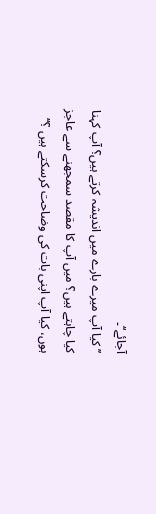آجائے‘‘۔
’’کیا آپ میرے بارے میں اندیشہ کرتے ہیں؟ آپ کہنا کیا چاہتے ہیں؟ میں آپ کا مقصد سمجھنے سے عاجز ہوں، کیا آپ اپنی بات کی وضاحت کرسکتے ہیں ؟‘‘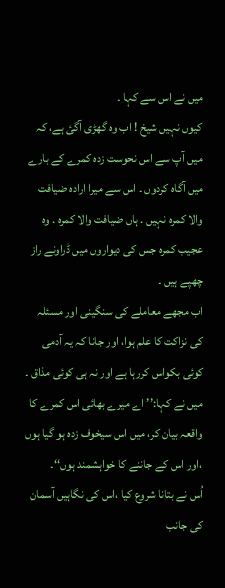میں نے اس سے کہا ۔
کیوں نہیں شیخ ! اب وہ گھڑی آگئ ہے، کہ میں آپ سے اس نحوست زدہ کمرے کے بارے میں آگاہ کردوں ۔ اس سے میرا ارادہ ضیافت والا کمرہ نہیں . ہاں ضیافت والا کمرہ . وہ عجیب کمرہ جس کی دیواروں میں ڈراونے راز چھپے ہیں ۔
اب مجھے معاملے کی سنگینی اور مسئلہ کی نزاکت کا علم ہوا، اور جانا کہ یہ آدمی کوئی بکواس کررہا ہے اور نہ ہی کوئی مذاق ۔ میں نے کہا:’’ اے میرے بھائی اس کمرے کا واقعہ بیان کر، میں اس سیخوف زدہ ہو گیا ہوں ،اور اس کے جاننے کا خواہشمند ہوں‘‘۔
اُس نے بتانا شروع کیا ،اس کی نگاہیں آسمان کی جانب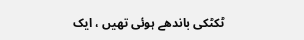ٹکٹکی باندھے ہوئی تھیں ، ایک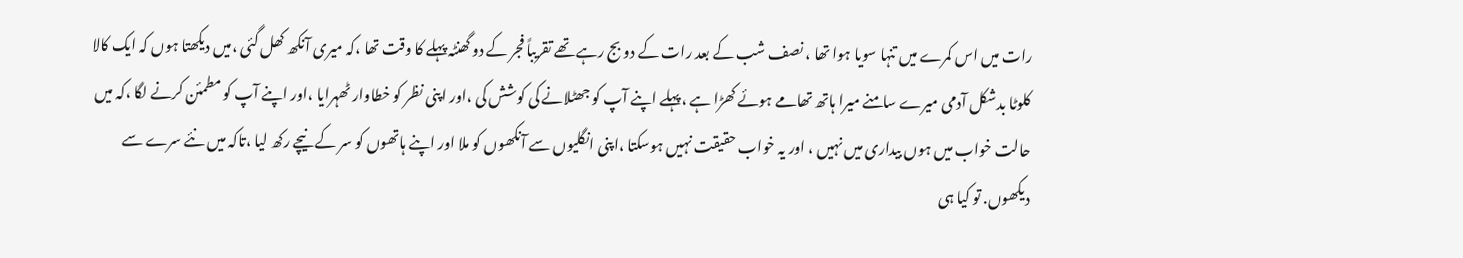رات میں اس کمرے میں تنہا سویا ہوا تھا ، نصف شب کے بعد رات کے دو بج رہے تھے تقریباً فجر کے دو گھنٹہ پہلے کا وقت تھا ،کہ میری آنکھ کھل گئی ،میں دیکھتا ہوں کہ ایک کالا کلوٹا بدشکل آدمی میرے سامنے میرا ہاتھ تھامے ہوئے کھڑا ہے ،پہلے اپنے آپ کو جھٹلانے کی کوشش کی ،اور اپنی نظر کو خطاوار ٹھہرایا ،اور اپنے آپ کو مطمئن کرنے لگا ،کہ میں حالت خواب میں ہوں بیداری میں نہیں ، اور یہ خواب حقیقت نہیں ہوسکتا ،اپنی انگلیوں سے آنکھوں کو ملا اور اپنے ہاتھوں کو سر کے نیچے رکھ لیا ،تاکہ میں نئے سرے سے دیکھوں. تو کیا ہی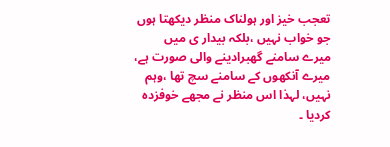تعجب خیز اور ہولناک منظر دیکھتا ہوں جو خواب نہیں ،بلکہ بیدار ی میں میرے سامنے گھبرادینے والی صورت ہے، میرے آنکھوں کے سامنے سچ تھا ،وہم نہیں، لہذا اس منظر نے مجھے خوفزدہ کردیا ۔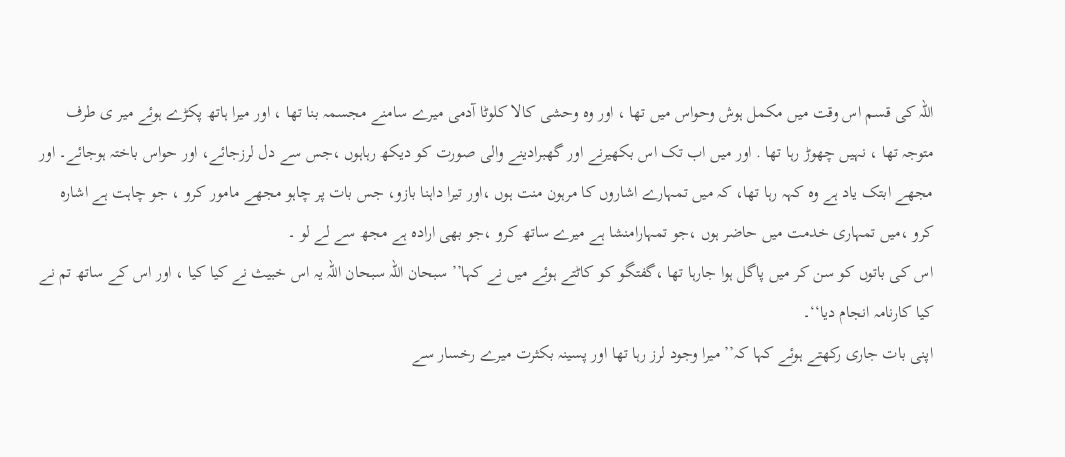اللہ کی قسم اس وقت میں مکمل ہوش وحواس میں تھا ، اور وہ وحشی کالا کلوٹا آدمی میرے سامنے مجسمہ بنا تھا ، اور میرا ہاتھ پکڑے ہوئے میر ی طرف متوجہ تھا ، نہیں چھوڑ رہا تھا . اور میں اب تک اس بکھیرنے اور گھبرادینے والی صورت کو دیکھ رہاہوں ،جس سے دل لرزجائے، اور حواس باختہ ہوجائے۔ اور مجھے ابتک یاد ہے وہ کہہ رہا تھا، کہ میں تمہارے اشاروں کا مرہون منت ہوں ،اور تیرا داہنا بازو، جس بات پر چاہو مجھے مامور کرو ، جو چاہت ہے اشارہ کرو ،میں تمہاری خدمت میں حاضر ہوں ،جو تمہارامنشا ہے میرے ساتھ کرو ،جو بھی ارادہ ہے مجھ سے لے لو ۔
اس کی باتوں کو سن کر میں پاگل ہوا جارہا تھا ،گفتگو کو کاٹتے ہوئے میں نے کہا’’ سبحان اللہ سبحان اللہ یہ اس خبیث نے کیا کیا ، اور اس کے ساتھ تم نے کیا کارنامہ انجام دیا‘‘۔
اپنی بات جاری رکھتے ہوئے کہا کہ’’ میرا وجود لرز رہا تھا اور پسینہ بکثرت میرے رخسار سے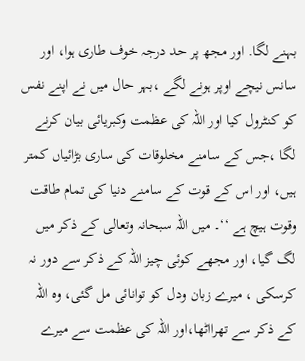بہنے لگا. اور مجھ پر حد درجہ خوف طاری ہوا، اور سانس نیچے اوپر ہونے لگے ،بہر حال میں نے اپنے نفس کو کنٹرول کیا اور اللہ کی عظمت وکبریائی بیان کرنے لگا ،جس کے سامنے مخلوقات کی ساری بڑائیاں کمتر ہیں، اور اس کے قوت کے سامنے دنیا کی تمام طاقت وقوت ہیچ ہے ‘‘۔ میں اللہ سبحانہ وتعالی کے ذکر میں لگ گیا، اور مجھے کوئی چیز اللہ کے ذکر سے دور نہ کرسکی ، میرے زبان ودل کو توانائی مل گئی، وہ اللہ کے ذکر سے تھرااٹھا،اور اللہ کی عظمت سے میرے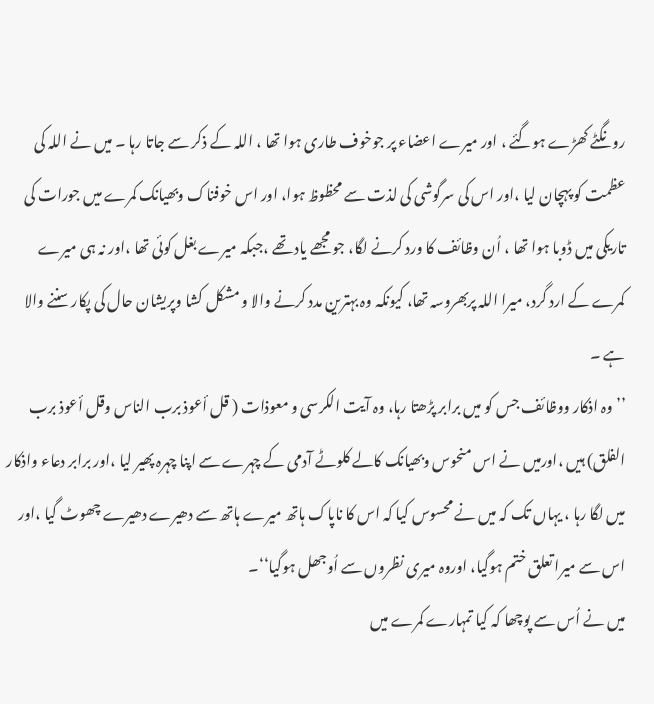رونگٹے کھڑے ہوگئے ، اور میرے اعضاء پر جوخوف طاری ہوا تھا ، اللہ کے ذکر سے جاتا رہا ۔ میں نے اللہ کی عظمت کو پہچان لیا ،اور اس کی سرگوشی کی لذت سے محظوظ ہوا، اور اس خوفناک وبھیانک کمرے میں جورات کی تاریکی میں ڈوبا ہوا تھا ، اُن وظائف کا ورد کرنے لگا، جو مجھے یاد تھے ،جبکہ میرے بغل کوئی تھا ،اور نہ ہی میرے کمرے کے ارد گرد، میرا اللہ پربھروسہ تھا، کیونکہ وہ بہترین مدد کرنے والا و مشکل کشا وپریشان حال کی پکار سننے والا ہے ۔
’’وہ اذکار ووظائف جس کو میں برابر پڑھتا رہا، وہ آیت الکرسی و معوذات ( قل أعوذ برب الناس وقل أعوذ برب الفلق) ہیں ،اورمیں نے اس منحوس وبھیانک کالے کلوٹے آدمی کے چہرے سے اپنا چہرہ پھیر لیا ،اور برابر دعاء واذکار میں لگا رہا ، یہاں تک کہ میں نے محسوس کیا کہ اس کا ناپاک ہاتھ میرے ہاتھ سے دھیرے دھیرے چھوٹ گیا ،اور اس سے میرا تعلق ختم ہوگیا، اوروہ میری نظروں سے اُوجھل ہوگیا‘‘۔
میں نے اُس سے پوچھا کہ کیا تمہارے کمرے میں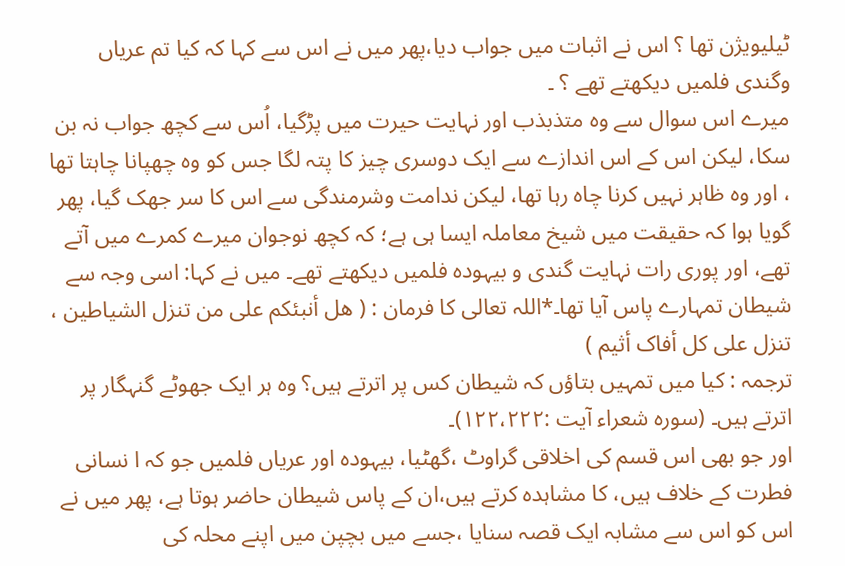ٹیلیویژن تھا ؟ اس نے اثبات میں جواب دیا،پھر میں نے اس سے کہا کہ کیا تم عریاں وگندی فلمیں دیکھتے تھے ؟ ۔
میرے اس سوال سے وہ متذبذب اور نہایت حیرت میں پڑگیا، اُس سے کچھ جواب نہ بن سکا، لیکن اس کے اس اندازے سے ایک دوسری چیز کا پتہ لگا جس کو وہ چھپانا چاہتا تھا ، اور وہ ظاہر نہیں کرنا چاہ رہا تھا، لیکن ندامت وشرمندگی سے اس کا سر جھک گیا، پھر گویا ہوا کہ حقیقت میں شیخ معاملہ ایسا ہی ہے؛ کہ کچھ نوجوان میرے کمرے میں آتے تھے، اور پوری رات نہایت گندی و بیہودہ فلمیں دیکھتے تھے۔ میں نے کہا: اسی وجہ سے شیطان تمہارے پاس آیا تھا۔*اللہ تعالی کا فرمان : ( ھل أنبئکم علی من تنزل الشیاطین ، تنزل علی کل أفاک أثیم )
ترجمہ : کیا میں تمہیں بتاؤں کہ شیطان کس پر اترتے ہیں؟ وہ ہر ایک جھوٹے گنہگار پر اترتے ہیں۔ (سورہ شعراء آیت :۱۲۲،۲۲۲)۔
اور جو بھی اس قسم کی اخلاقی گراوٹ ،گھٹیا، بیہودہ اور عریاں فلمیں جو کہ ا نسانی فطرت کے خلاف ہیں، کا مشاہدہ کرتے ہیں،ان کے پاس شیطان حاضر ہوتا ہے، پھر میں نے اس کو اس سے مشابہ ایک قصہ سنایا ،جسے میں بچپن میں اپنے محلہ کی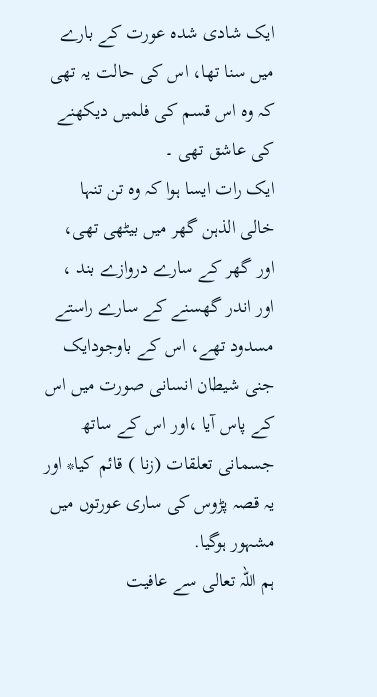ایک شادی شدہ عورت کے بارے میں سنا تھا، اس کی حالت یہ تھی کہ وہ اس قسم کی فلمیں دیکھنے کی عاشق تھی ۔
ایک رات ایسا ہوا کہ وہ تن تنہا خالی الذہن گھر میں بیٹھی تھی، اور گھر کے سارے دروازے بند ، اور اندر گھسنے کے سارے راستے مسدود تھے، اس کے باوجودایک جنی شیطان انسانی صورت میں اس کے پاس آیا ،اور اس کے ساتھ جسمانی تعلقات (زنا ) قائم کیا* اور یہ قصہ پڑوس کی ساری عورتوں میں مشہور ہوگیا.
ہم اللہ تعالی سے عافیت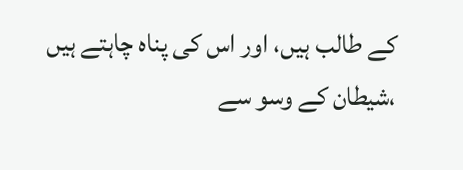کے طالب ہیں، اور اس کی پناہ چاہتے ہیں ،شیطان کے وسو سے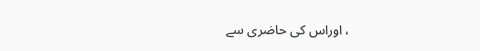، اوراس کی حاضری سے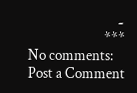۔
***
No comments:
Post a Comment